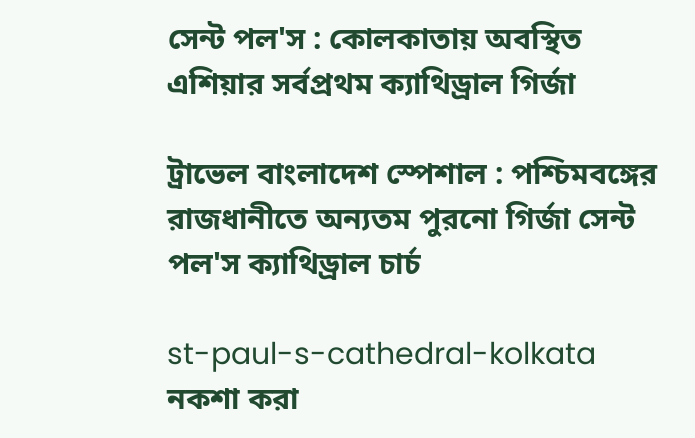সেন্ট পল'স : কোলকাতায় অবস্থিত এশিয়ার সর্বপ্রথম ক্যাথিড্রাল গির্জা

ট্রাভেল বাংলাদেশ স্পেশাল : পশ্চিমবঙ্গের রাজধানীতে অন্যতম পুরনো গির্জা সেন্ট পল'স ক্যাথিড্রাল চার্চ

st-paul-s-cathedral-kolkata  নকশা করা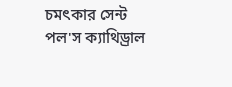চমৎকার সেন্ট পল'স ক্যাথিড্রাল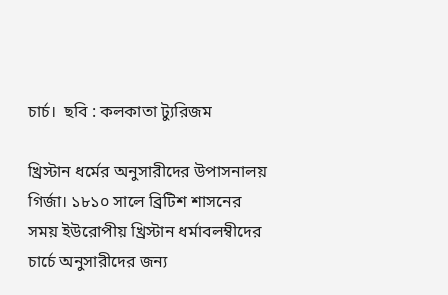চার্চ।  ছবি : কলকাতা ট্যুরিজম

খ্রিস্টান ধর্মের অনুসারীদের উপাসনালয় গির্জা। ১৮১০ সালে ব্রিটিশ শাসনের সময় ইউরোপীয় খ্রিস্টান ধর্মাবলম্বীদের চার্চে অনুসারীদের জন্য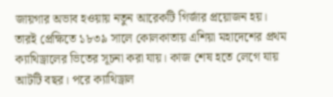জায়গার অভাব হওয়ায় নতুন আরেকটি গির্জার প্রয়োজন হয়। তারই প্রেক্ষিতে ১৮৩৯ সালে কোলকাতায় এশিয়া মহাদেশের প্রথম ক্যাথিড্রালের ভিতের সূচনা করা যায়। কাজ শেষ হতে লেগে যায় আটটি বছর। পরে ক্যাথিড্রাল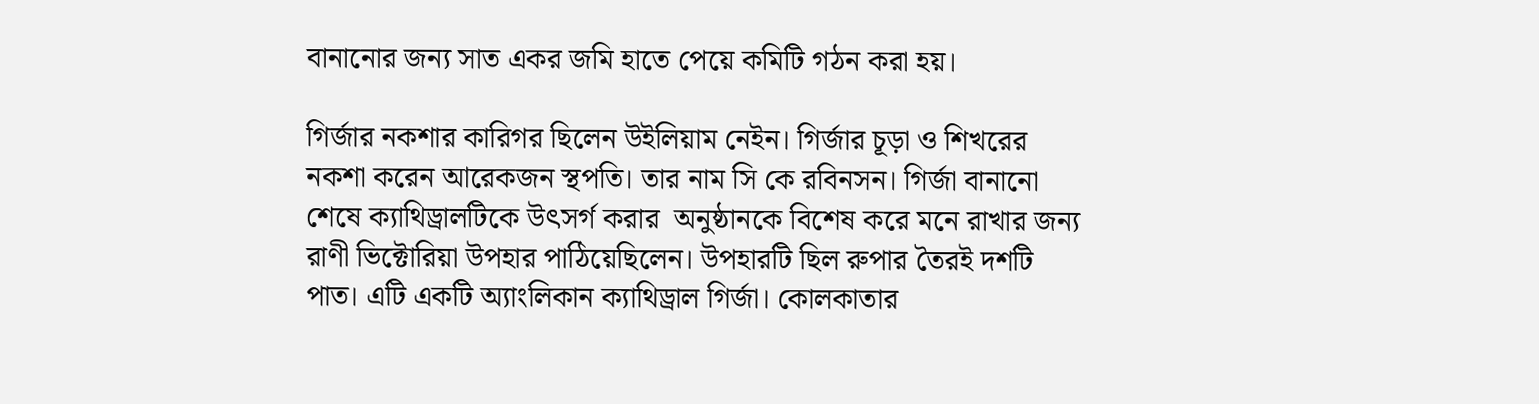বানানোর জন্য সাত একর জমি হাতে পেয়ে কমিটি গঠন করা হয়।

গির্জার নকশার কারিগর ছিলেন উইলিয়াম নেইন। গির্জার চূড়া ও শিখরের নকশা করেন আরেকজন স্থপতি। তার নাম সি কে রবিনসন। গির্জা বানানো শেষে ক্যাথিড্রালটিকে উৎসর্গ করার  অনুষ্ঠানকে বিশেষ করে মনে রাখার জন্য রাণী ভিক্টোরিয়া উপহার পাঠিয়েছিলেন। উপহারটি ছিল রুপার তৈরই দশটি পাত। এটি একটি অ্যাংলিকান ক্যাথিড্রাল গির্জা। কোলকাতার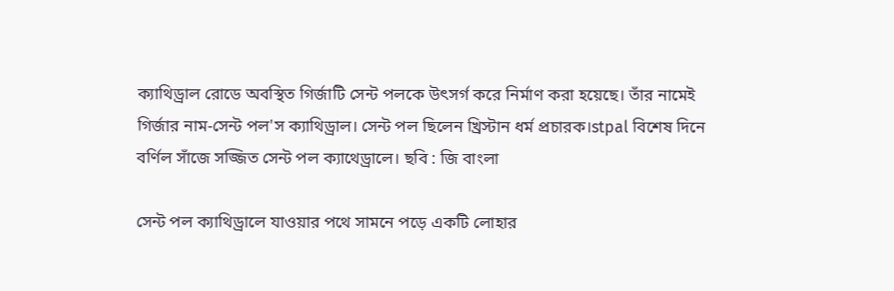ক্যাথিড্রাল রোডে অবস্থিত গির্জাটি সেন্ট পলকে উৎসর্গ করে নির্মাণ করা হয়েছে। তাঁর নামেই গির্জার নাম-সেন্ট পল'স ক্যাথিড্রাল। সেন্ট পল ছিলেন খ্রিস্টান ধর্ম প্রচারক।stpal বিশেষ দিনে বর্ণিল সাঁজে সজ্জিত সেন্ট পল ক্যাথেড্রালে। ছবি : জি বাংলা

সেন্ট পল ক্যাথিড্রালে যাওয়ার পথে সামনে পড়ে একটি লোহার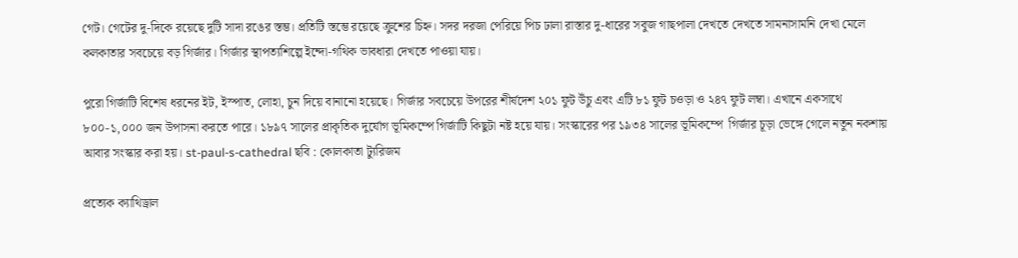গেট। গেটের দু-দিকে রয়েছে দুটি সাদা রঙের স্তম্ভ। প্রতিটি স্তম্ভে রয়েছে ক্রুশের চিহ্ন। সদর দরজা পেরিয়ে পিচ ঢালা রাস্তার দু-ধারের সবুজ গাছপালা দেখতে দেখতে সামনাসামনি দেখা মেলে কলকাতার সবচেয়ে বড় গির্জার। গির্জার স্থাপত্যশিল্পে ইন্দো-গথিক ভাবধারা দেখতে পাওয়া যায়।

পুরো গির্জাটি বিশেষ ধরনের ইট, ইস্পাত, লোহা, চুন দিয়ে বানানো হয়েছে। গির্জার সবচেয়ে উপরের শীর্ষদেশ ২০১ ফুট উঁচু এবং এটি ৮১ ফুট চওড়া ও ২৪৭ ফুট লম্বা। এখানে একসাথে ৮০০-১,০০০ জন উপাসনা করতে পারে। ১৮৯৭ সালের প্রাকৃতিক দুর্যোগ ভূমিকম্পে গির্জাটি কিছুটা নষ্ট হয়ে যায়। সংস্কারের পর ১৯৩৪ সালের ভূমিকম্পে  গির্জার চূড়া ভেঙ্গে গেলে নতুন নকশায় আবার সংস্কার করা হয়। st-paul-s-cathedral ছবি : কোলকাতা ট্যুরিজম

প্রত্যেক ক্যাথিড্রাল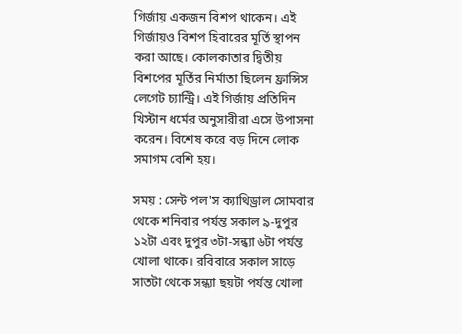গির্জায় একজন বিশপ থাকেন। এই গির্জায়ও বিশপ হিবারের মূর্তি স্থাপন করা আছে। কোলকাতার দ্বিতীয় বিশপের মূর্তির নির্মাতা ছিলেন ফ্রান্সিস লেগেট চ্যান্ট্রি। এই গির্জায় প্রতিদিন খিস্টান ধর্মের অনুসারীরা এসে উপাসনা করেন। বিশেষ করে বড় দিনে লোক সমাগম বেশি হয়।

সময় : সেন্ট পল'স ক্যাথিড্রাল সোমবার থেকে শনিবার পর্যন্ত সকাল ৯-দুপুর ১২টা এবং দুপুর ৩টা-সন্ধ্যা ৬টা পর্যন্ত খোলা থাকে। রবিবারে সকাল সাড়ে সাতটা থেকে সন্ধ্যা ছয়টা পর্যন্ত খোলা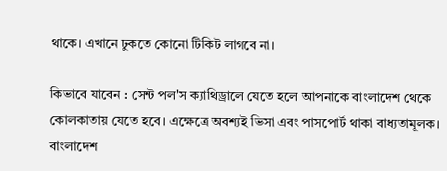থাকে। এখানে ঢুকতে কোনো টিকিট লাগবে না।

কিভাবে যাবেন : সেন্ট পল'স ক্যাথিড্রালে যেতে হলে আপনাকে বাংলাদেশ থেকে কোলকাতায় যেতে হবে। এক্ষেত্রে অবশ্যই ভিসা এবং পাসপোর্ট থাকা বাধ্যতামূলক। বাংলাদেশ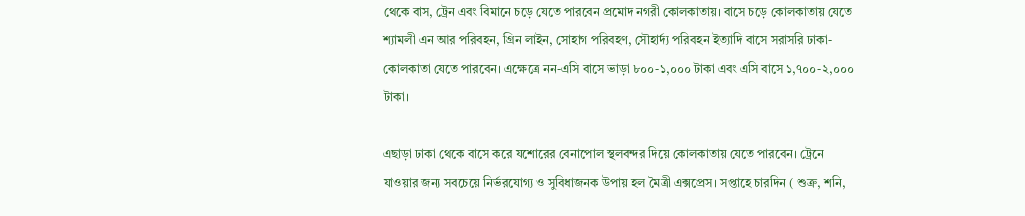থেকে বাস, ট্রেন এবং বিমানে চড়ে যেতে পারবেন প্রমোদ নগরী কোলকাতায়। বাসে চড়ে কোলকাতায় যেতে শ্যামলী এন আর পরিবহন, গ্রিন লাইন, সোহাগ পরিবহণ, সৌহার্দ্য পরিবহন ইত্যাদি বাসে সরাসরি ঢাকা-কোলকাতা যেতে পারবেন। এক্ষেত্রে নন-এসি বাসে ভাড়া ৮০০-১,০০০ টাকা এবং এসি বাসে ১,৭০০-২,০০০ টাকা।

এছাড়া ঢাকা থেকে বাসে করে যশোরের বেনাপোল স্থলবন্দর দিয়ে কোলকাতায় যেতে পারবেন। ট্রেনে যাওয়ার জন্য সবচেয়ে নির্ভরযোগ্য ও সুবিধাজনক উপায় হল মৈত্রী এক্সপ্রেস। সপ্তাহে চারদিন ( শুক্র, শনি,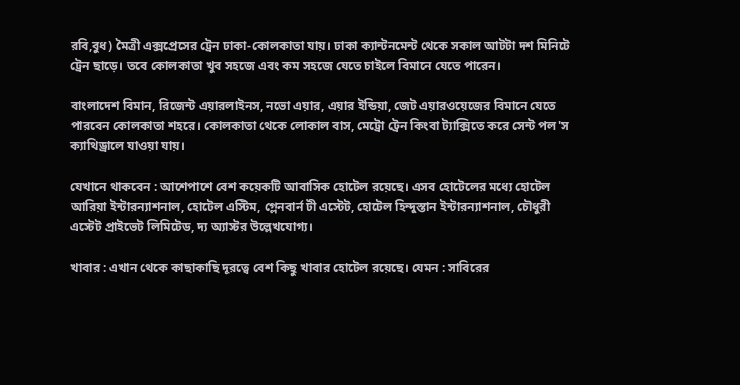রবি,বুধ) মৈত্রী এক্সপ্রেসের ট্রেন ঢাকা-কোলকাতা যায়। ঢাকা ক্যান্টনমেন্ট থেকে সকাল আটটা দশ মিনিটে ট্রেন ছাড়ে। তবে কোলকাতা খুব সহজে এবং কম সহজে যেতে চাইলে বিমানে যেতে পারেন।

বাংলাদেশ বিমান, রিজেন্ট এয়ারলাইনস, নভো এয়ার, এয়ার ইন্ডিয়া, জেট এয়ারওয়েজের বিমানে যেতে পারবেন কোলকাতা শহরে। কোলকাতা থেকে লোকাল বাস, মেট্রো ট্রেন কিংবা ট্যাক্সিতে করে সেন্ট পল'স ক্যাথিড্রালে যাওয়া যায়।

যেখানে থাকবেন : আশেপাশে বেশ কয়েকটি আবাসিক হোটেল রয়েছে। এসব হোটেলের মধ্যে হোটেল আরিয়া ইন্টারন্যাশনাল, হোটেল এস্টিম, গ্লেনবার্ন টী এস্টেট, হোটেল হিন্দুস্তান ইন্টারন্যাশনাল, চৌধুরী এস্টেট প্রাইভেট লিমিটেড, দ্য অ্যাস্টর উল্লেখযোগ্য।

খাবার : এখান থেকে কাছাকাছি দূরত্বে বেশ কিছু খাবার হোটেল রয়েছে। যেমন : সাবিরের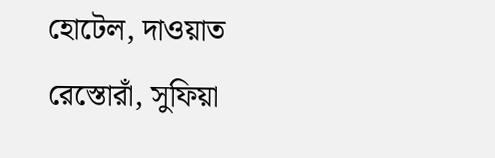হোটেল, দাওয়াত রেস্তোরাঁ, সুফিয়া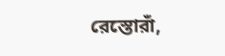রেস্তোরাঁ,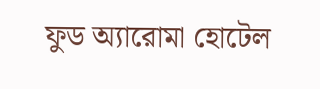ফুড অ্যারোমা হোটেল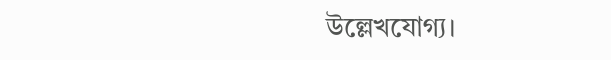উল্লেখযোগ্য।